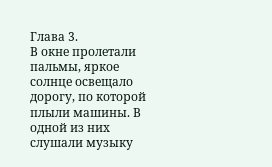Глава 3.
В окне пролетали пальмы, яркое солнце освещало дорогу, по которой плыли машины. В одной из них слушали музыку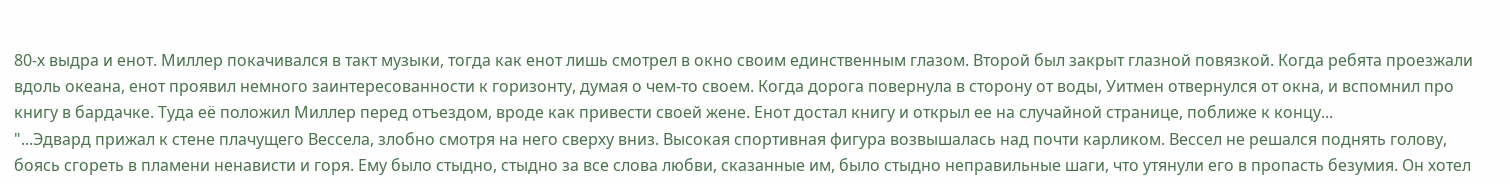80-х выдра и енот. Миллер покачивался в такт музыки, тогда как енот лишь смотрел в окно своим единственным глазом. Второй был закрыт глазной повязкой. Когда ребята проезжали вдоль океана, енот проявил немного заинтересованности к горизонту, думая о чем-то своем. Когда дорога повернула в сторону от воды, Уитмен отвернулся от окна, и вспомнил про книгу в бардачке. Туда её положил Миллер перед отъездом, вроде как привести своей жене. Енот достал книгу и открыл ее на случайной странице, поближе к концу...
"...Эдвард прижал к стене плачущего Вессела, злобно смотря на него сверху вниз. Высокая спортивная фигура возвышалась над почти карликом. Вессел не решался поднять голову, боясь сгореть в пламени ненависти и горя. Ему было стыдно, стыдно за все слова любви, сказанные им, было стыдно неправильные шаги, что утянули его в пропасть безумия. Он хотел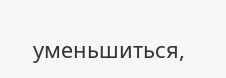уменьшиться,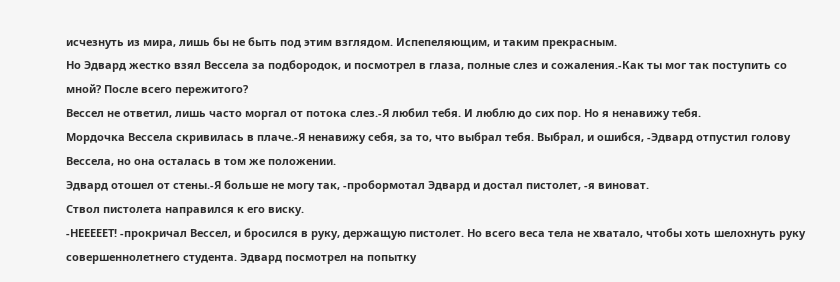исчезнуть из мира, лишь бы не быть под этим взглядом. Испепеляющим, и таким прекрасным.
Но Эдвард жестко взял Вессела за подбородок, и посмотрел в глаза, полные слез и сожаления.-Как ты мог так поступить со мной? После всего пережитого?
Вессел не ответил, лишь часто моргал от потока слез.-Я любил тебя. И люблю до сих пор. Но я ненавижу тебя.
Мордочка Вессела скривилась в плаче.-Я ненавижу себя, за то, что выбрал тебя. Выбрал, и ошибся, -Эдвард отпустил голову Вессела, но она осталась в том же положении.
Эдвард отошел от стены.-Я больше не могу так, -пробормотал Эдвард и достал пистолет, -я виноват.
Ствол пистолета направился к его виску.
-НЕЕЕЕЕТ! -прокричал Вессел, и бросился в руку, держащую пистолет. Но всего веса тела не хватало, чтобы хоть шелохнуть руку совершеннолетнего студента. Эдвард посмотрел на попытку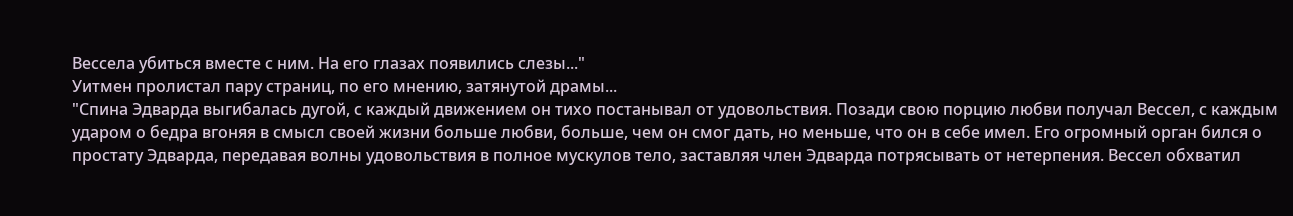Вессела убиться вместе с ним. На его глазах появились слезы..."
Уитмен пролистал пару страниц, по его мнению, затянутой драмы...
"Спина Эдварда выгибалась дугой, с каждый движением он тихо постанывал от удовольствия. Позади свою порцию любви получал Вессел, с каждым ударом о бедра вгоняя в смысл своей жизни больше любви, больше, чем он смог дать, но меньше, что он в себе имел. Его огромный орган бился о простату Эдварда, передавая волны удовольствия в полное мускулов тело, заставляя член Эдварда потрясывать от нетерпения. Вессел обхватил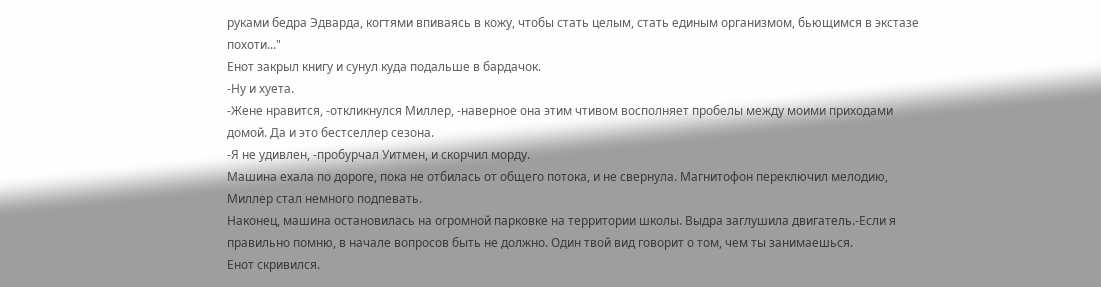руками бедра Эдварда, когтями впиваясь в кожу, чтобы стать целым, стать единым организмом, бьющимся в экстазе похоти..."
Енот закрыл книгу и сунул куда подальше в бардачок.
-Ну и хуета.
-Жене нравится, -откликнулся Миллер, -наверное она этим чтивом восполняет пробелы между моими приходами домой. Да и это бестселлер сезона.
-Я не удивлен, -пробурчал Уитмен, и скорчил морду.
Машина ехала по дороге, пока не отбилась от общего потока, и не свернула. Магнитофон переключил мелодию, Миллер стал немного подпевать.
Наконец, машина остановилась на огромной парковке на территории школы. Выдра заглушила двигатель.-Если я правильно помню, в начале вопросов быть не должно. Один твой вид говорит о том, чем ты занимаешься.
Енот скривился.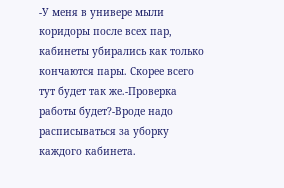-У меня в универе мыли коридоры после всех пар, кабинеты убирались как только кончаются пары. Скорее всего тут будет так же.-Проверка работы будет?-Вроде надо расписываться за уборку каждого кабинета.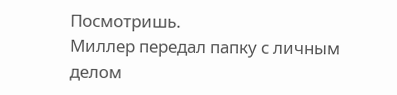Посмотришь.
Миллер передал папку с личным делом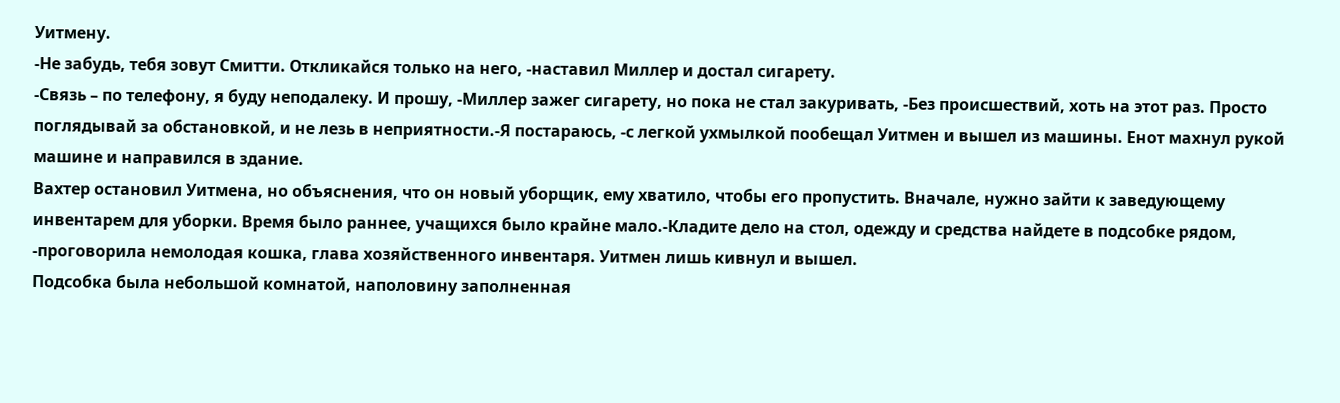Уитмену.
-Не забудь, тебя зовут Смитти. Откликайся только на него, -наставил Миллер и достал сигарету.
-Связь – по телефону, я буду неподалеку. И прошу, -Миллер зажег сигарету, но пока не стал закуривать, -Без происшествий, хоть на этот раз. Просто поглядывай за обстановкой, и не лезь в неприятности.-Я постараюсь, -с легкой ухмылкой пообещал Уитмен и вышел из машины. Енот махнул рукой машине и направился в здание.
Вахтер остановил Уитмена, но объяснения, что он новый уборщик, ему хватило, чтобы его пропустить. Вначале, нужно зайти к заведующему инвентарем для уборки. Время было раннее, учащихся было крайне мало.-Кладите дело на стол, одежду и средства найдете в подсобке рядом, -проговорила немолодая кошка, глава хозяйственного инвентаря. Уитмен лишь кивнул и вышел.
Подсобка была небольшой комнатой, наполовину заполненная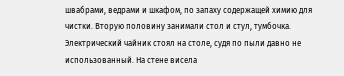швабрами, ведрами и шкафом, по запаху содержащей химию для чистки. Вторую половину занимали стол и стул, тумбочка. Электрический чайник стоял на столе, судя по пыли давно не использованный. На стене висела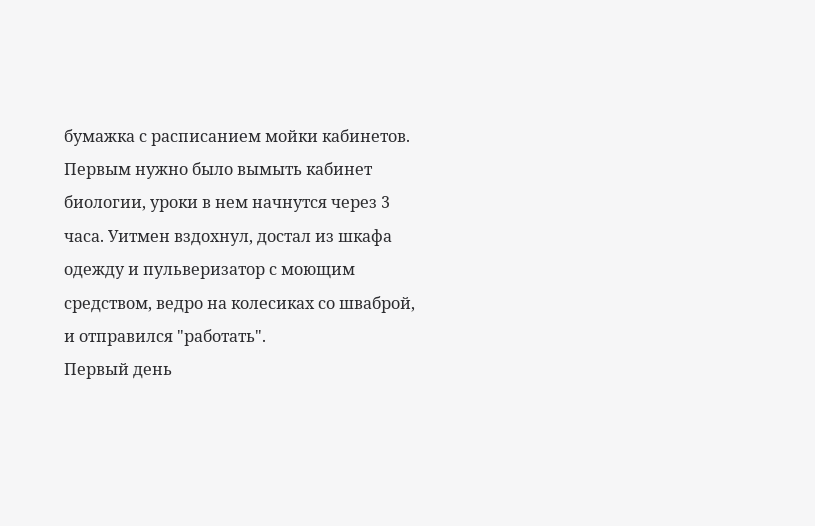бумажка с расписанием мойки кабинетов. Первым нужно было вымыть кабинет биологии, уроки в нем начнутся через 3 часа. Уитмен вздохнул, достал из шкафа одежду и пульверизатор с моющим средством, ведро на колесиках со шваброй, и отправился "работать".
Первый день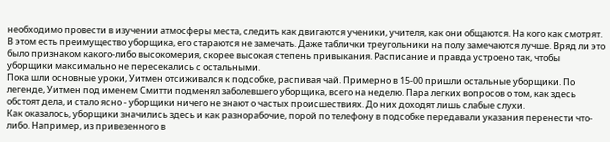необходимо провести в изучении атмосферы места, следить как двигаются ученики, учителя, как они общаются. На кого как смотрят. В этом есть преимущество уборщика, его стараются не замечать. Даже таблички треугольники на полу замечаются лучше. Вряд ли это было признаком какого-либо высокомерия, скорее высокая степень привыкания. Расписание и правда устроено так, чтобы уборщики максимально не пересекались с остальными.
Пока шли основные уроки, Уитмен отсиживался к подсобке, распивая чай. Примерно в 15-00 пришли остальные уборщики. По легенде, Уитмен под именем Смитти подменял заболевшего уборщика, всего на неделю. Пара легких вопросов о том, как здесь обстоят дела, и стало ясно - уборщики ничего не знают о частых происшествиях. До них доходят лишь слабые слухи.
Как оказалось, уборщики значились здесь и как разнорабочие, порой по телефону в подсобке передавали указания перенести что-либо. Например, из привезенного в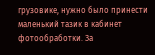грузовике, нужно было принести маленький тазик в кабинет фотообработки. За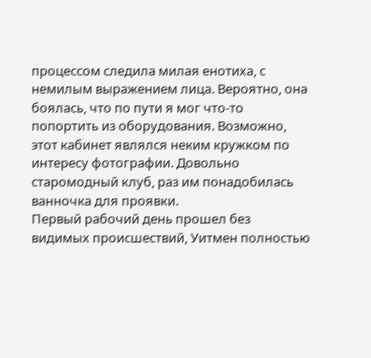процессом следила милая енотиха, с немилым выражением лица. Вероятно, она боялась, что по пути я мог что-то попортить из оборудования. Возможно, этот кабинет являлся неким кружком по интересу фотографии. Довольно старомодный клуб, раз им понадобилась ванночка для проявки.
Первый рабочий день прошел без видимых происшествий, Уитмен полностью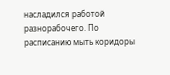насладился работой разнорабочего. По расписанию мыть коридоры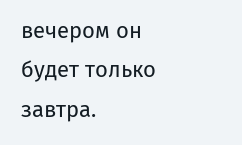вечером он будет только завтра.